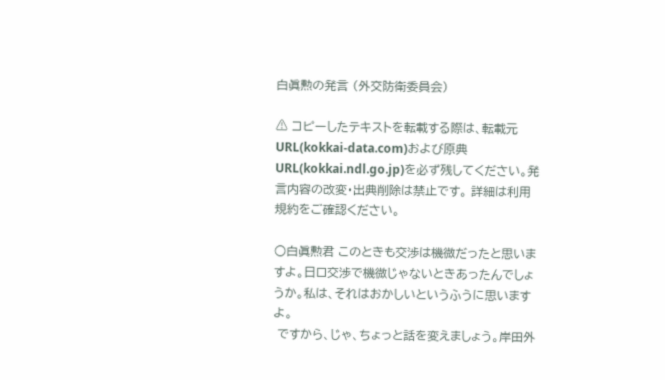白眞勲の発言 (外交防衛委員会)

⚠ コピーしたテキストを転載する際は、転載元URL(kokkai-data.com)および原典URL(kokkai.ndl.go.jp)を必ず残してください。発言内容の改変・出典削除は禁止です。 詳細は利用規約をご確認ください。

○白眞勲君 このときも交渉は機微だったと思いますよ。日ロ交渉で機微じゃないときあったんでしょうか。私は、それはおかしいというふうに思いますよ。
 ですから、じゃ、ちょっと話を変えましょう。岸田外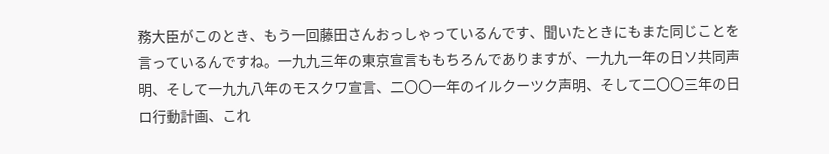務大臣がこのとき、もう一回藤田さんおっしゃっているんです、聞いたときにもまた同じことを言っているんですね。一九九三年の東京宣言ももちろんでありますが、一九九一年の日ソ共同声明、そして一九九八年のモスクワ宣言、二〇〇一年のイルクーツク声明、そして二〇〇三年の日ロ行動計画、これ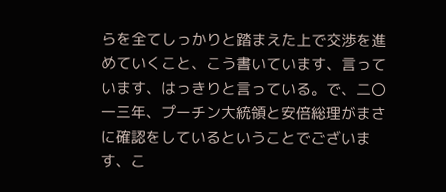らを全てしっかりと踏まえた上で交渉を進めていくこと、こう書いています、言っています、はっきりと言っている。で、二〇一三年、プーチン大統領と安倍総理がまさに確認をしているということでございます、こ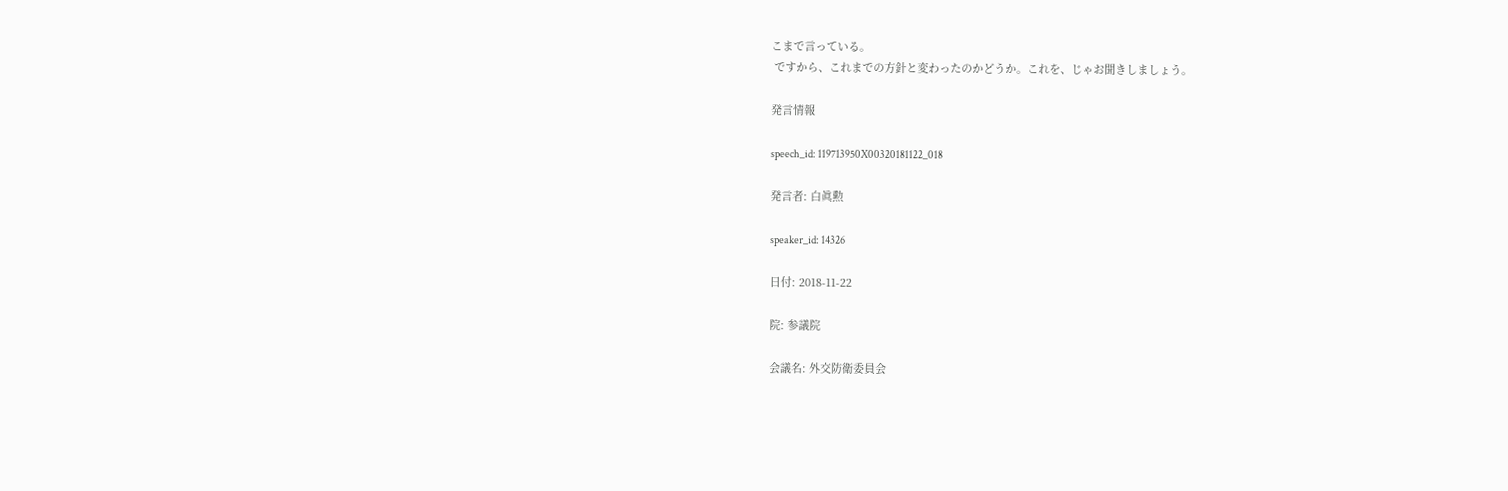こまで言っている。
 ですから、これまでの方針と変わったのかどうか。これを、じゃお聞きしましょう。

発言情報

speech_id: 119713950X00320181122_018

発言者: 白眞勲

speaker_id: 14326

日付: 2018-11-22

院: 参議院

会議名: 外交防衛委員会